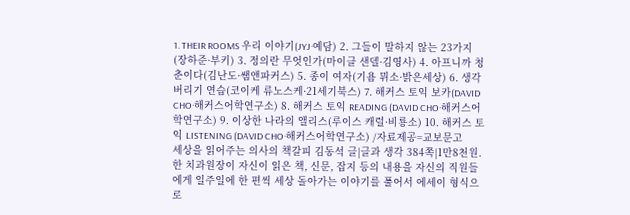1. THEIR ROOMS 우리 이야기(JYJ·예담) 2. 그들이 말하지 않는 23가지(장하준·부키) 3. 정의란 무엇인가(마이클 샌델·김영사) 4. 아프니까 청춘이다(김난도·쌤앤파커스) 5. 종이 여자(기욤 뮈소·밝은세상) 6. 생각 버리기 연습(코이케 류노스케·21세기북스) 7. 해커스 토익 보카(DAVID CHO·해커스어학연구소) 8. 해커스 토익 READING (DAVID CHO·해커스어학연구소) 9. 이상한 나라의 앨리스(루이스 캐럴·비룡소) 10. 해커스 토익 LISTENING (DAVID CHO·해커스어학연구소) /자료제공=교보문고
세상을 읽어주는 의사의 책갈피 김동석 글|글과 생각 384쪽|1만8천원. 한 치과원장이 자신이 읽은 책, 신문, 잡지 등의 내용을 자신의 직원들에게 일주일에 한 편씩 세상 돌아가는 이야기를 풀어서 에세이 형식으로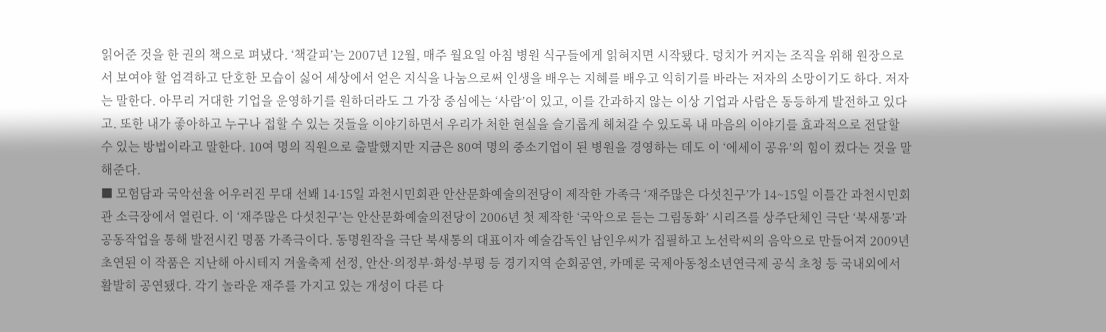읽어준 것을 한 권의 책으로 펴냈다. ‘책갈피’는 2007년 12월, 매주 월요일 아침 병원 식구들에게 읽혀지면 시작됐다. 덩치가 커지는 조직을 위해 원장으로서 보여야 할 엄격하고 단호한 모습이 싫어 세상에서 얻은 지식을 나눔으로써 인생을 배우는 지혜를 배우고 익히기를 바라는 저자의 소망이기도 하다. 저자는 말한다. 아무리 거대한 기업을 운영하기를 원하더라도 그 가장 중심에는 ‘사람’이 있고, 이를 간과하지 않는 이상 기업과 사람은 동등하게 발전하고 있다고. 또한 내가 좋아하고 누구나 접할 수 있는 것들을 이야기하면서 우리가 처한 현실을 슬기롭게 헤쳐갈 수 있도록 내 마음의 이야기를 효과적으로 전달할 수 있는 방법이라고 말한다. 10여 명의 직원으로 출발했지만 지금은 80여 명의 중소기업이 된 병원을 경영하는 데도 이 ‘에세이 공유’의 힘이 컸다는 것을 말해준다.
■ 모험담과 국악선율 어우러진 무대 선봬 14·15일 과천시민회관 안산문화예술의전당이 제작한 가족극 ‘재주많은 다섯친구’가 14~15일 이틀간 과천시민회관 소극장에서 열린다. 이 ‘재주많은 다섯친구’는 안산문화예술의전당이 2006년 첫 제작한 ‘국악으로 듣는 그림동화’ 시리즈를 상주단체인 극단 ‘북새통’과 공동작업을 통해 발전시킨 명품 가족극이다. 동명원작을 극단 북새통의 대표이자 예술감독인 남인우씨가 집필하고 노선락씨의 음악으로 만들어져 2009년 초연된 이 작품은 지난해 아시테지 겨울축제 선정, 안산·의정부·화성·부평 등 경기지역 순회공연, 카메룬 국제아동청소년연극제 공식 초청 등 국내외에서 활발히 공연됐다. 각기 놀라운 재주를 가지고 있는 개성이 다른 다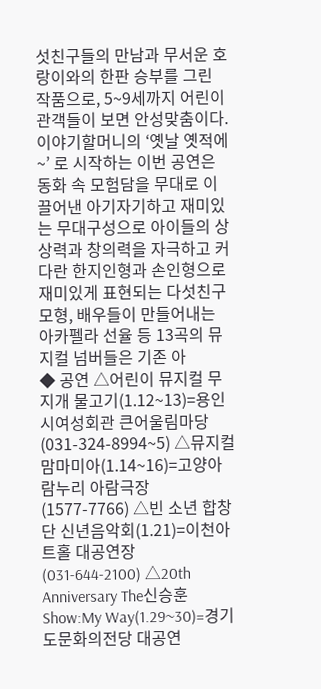섯친구들의 만남과 무서운 호랑이와의 한판 승부를 그린 작품으로, 5~9세까지 어린이 관객들이 보면 안성맞춤이다. 이야기할머니의 ‘옛날 옛적에~’ 로 시작하는 이번 공연은 동화 속 모험담을 무대로 이끌어낸 아기자기하고 재미있는 무대구성으로 아이들의 상상력과 창의력을 자극하고 커다란 한지인형과 손인형으로 재미있게 표현되는 다섯친구 모형, 배우들이 만들어내는 아카펠라 선율 등 13곡의 뮤지컬 넘버들은 기존 아
◆ 공연 △어린이 뮤지컬 무지개 물고기(1.12~13)=용인시여성회관 큰어울림마당(031-324-8994~5) △뮤지컬 맘마미아(1.14~16)=고양아람누리 아람극장(1577-7766) △빈 소년 합창단 신년음악회(1.21)=이천아트홀 대공연장(031-644-2100) △20th Anniversary The신승훈Show:My Way(1.29~30)=경기도문화의전당 대공연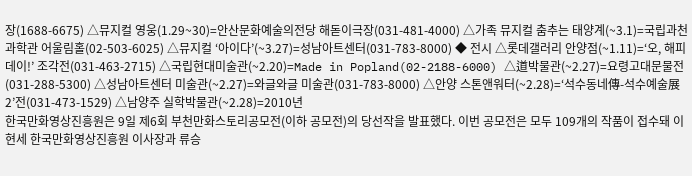장(1688-6675) △뮤지컬 영웅(1.29~30)=안산문화예술의전당 해돋이극장(031-481-4000) △가족 뮤지컬 춤추는 태양계(~3.1)=국립과천과학관 어울림홀(02-503-6025) △뮤지컬 ‘아이다’(~3.27)=성남아트센터(031-783-8000) ◆ 전시 △롯데갤러리 안양점(~1.11)=‘오, 해피데이!’ 조각전(031-463-2715) △국립현대미술관(~2.20)=Made in Popland(02-2188-6000) △道박물관(~2.27)=요령고대문물전(031-288-5300) △성남아트센터 미술관(~2.27)=와글와글 미술관(031-783-8000) △안양 스톤앤워터(~2.28)=‘석수동네傳-석수예술展2’전(031-473-1529) △남양주 실학박물관(~2.28)=2010년
한국만화영상진흥원은 9일 제6회 부천만화스토리공모전(이하 공모전)의 당선작을 발표했다. 이번 공모전은 모두 109개의 작품이 접수돼 이현세 한국만화영상진흥원 이사장과 류승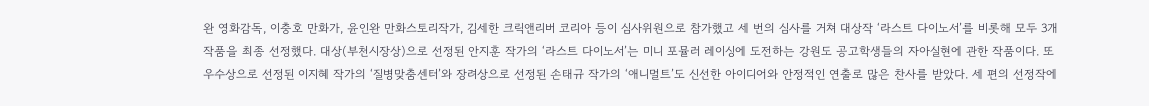완 영화감독, 이충호 만화가, 윤인완 만화스토리작가, 김세한 크릭앤리버 코리아 등이 심사위원으로 참가했고 세 번의 심사를 거쳐 대상작 ‘라스트 다이노서’를 비롯해 모두 3개 작품을 최종 선정했다. 대상(부천시장상)으로 선정된 안지훈 작가의 ‘라스트 다이노서’는 미니 포뮬러 레이싱에 도전하는 강원도 공고학생들의 자아실현에 관한 작품이다. 또 우수상으로 선정된 이지혜 작가의 ‘질병맞춤센터’와 장려상으로 선정된 손태규 작가의 ‘애니멀트’도 신선한 아이디어와 안정적인 연출로 많은 찬사를 받았다. 세 편의 선정작에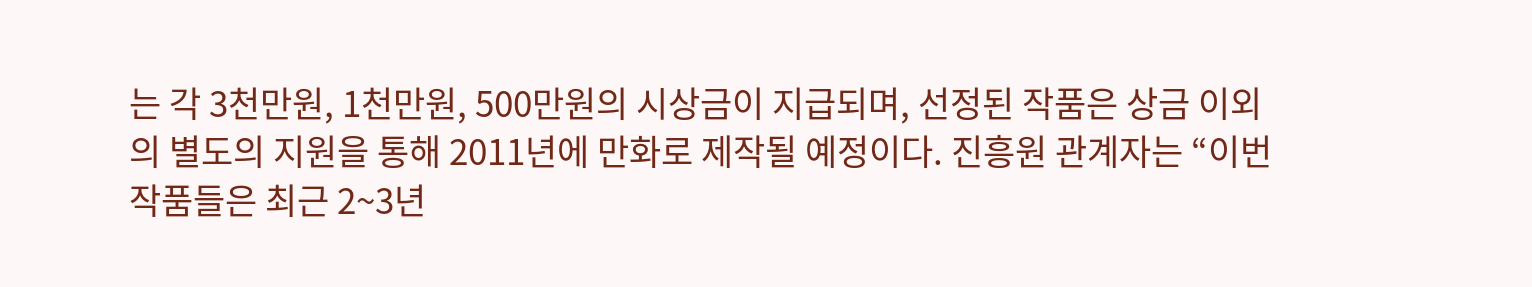는 각 3천만원, 1천만원, 500만원의 시상금이 지급되며, 선정된 작품은 상금 이외의 별도의 지원을 통해 2011년에 만화로 제작될 예정이다. 진흥원 관계자는 “이번 작품들은 최근 2~3년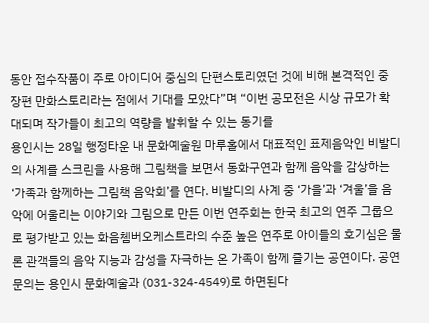동안 접수작품이 주로 아이디어 중심의 단편스토리였던 것에 비해 본격적인 중 장편 만화스토리라는 점에서 기대를 모았다”며 “이번 공모전은 시상 규모가 확대되며 작가들이 최고의 역량을 발휘할 수 있는 동기를
용인시는 28일 행정타운 내 문화예술원 마루홀에서 대표적인 표제음악인 비발디의 사계를 스크린을 사용해 그림책을 보면서 동화구연과 함께 음악을 감상하는 ‘가족과 함께하는 그림책 음악회’를 연다. 비발디의 사계 중 ‘가을’과 ‘겨울’을 음악에 어울리는 이야기와 그림으로 만든 이번 연주회는 한국 최고의 연주 그룹으로 평가받고 있는 화음쳄버오케스트라의 수준 높은 연주로 아이들의 호기심은 물론 관객들의 음악 지능과 감성을 자극하는 온 가족이 함께 즐기는 공연이다. 공연문의는 용인시 문화예술과 (031-324-4549)로 하면된다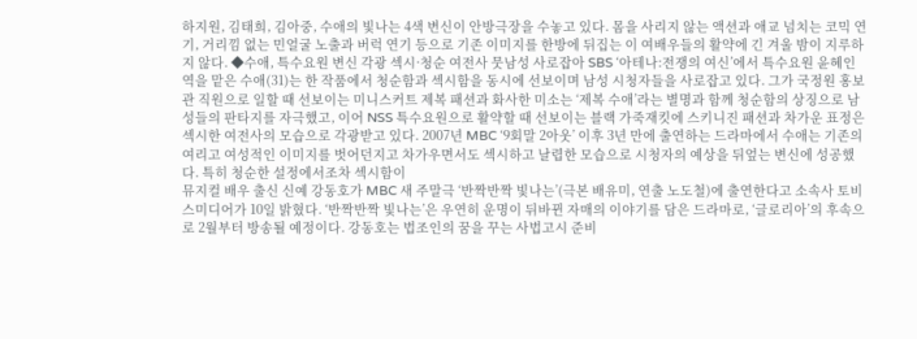하지원, 김태희, 김아중, 수애의 빛나는 4색 변신이 안방극장을 수놓고 있다. 몸을 사리지 않는 액션과 애교 넘치는 코믹 연기, 거리낌 없는 민얼굴 노출과 버럭 연기 등으로 기존 이미지를 한방에 뒤집는 이 여배우들의 활약에 긴 겨울 밤이 지루하지 않다. ◆수애, 특수요원 변신 각광 섹시·청순 여전사 뭇남성 사로잡아 SBS ‘아테나:전쟁의 여신’에서 특수요원 윤혜인 역을 맡은 수애(31)는 한 작품에서 청순함과 섹시함을 동시에 선보이며 남성 시청자들을 사로잡고 있다. 그가 국정원 홍보관 직원으로 일할 때 선보이는 미니스커트 제복 패션과 화사한 미소는 ‘제복 수애’라는 별명과 함께 청순함의 상징으로 남성들의 판타지를 자극했고, 이어 NSS 특수요원으로 활약할 때 선보이는 블랙 가죽재킷에 스키니진 패션과 차가운 표정은 섹시한 여전사의 모습으로 각광받고 있다. 2007년 MBC ‘9회말 2아웃’ 이후 3년 만에 출연하는 드라마에서 수애는 기존의 여리고 여성적인 이미지를 벗어던지고 차가우면서도 섹시하고 날렵한 모습으로 시청자의 예상을 뒤엎는 변신에 성공했다. 특히 청순한 설정에서조차 섹시함이
뮤지컬 배우 출신 신예 강동호가 MBC 새 주말극 ‘반짝반짝 빛나는’(극본 배유미, 연출 노도철)에 출연한다고 소속사 토비스미디어가 10일 밝혔다. ‘반짝반짝 빛나는’은 우연히 운명이 뒤바뀐 자매의 이야기를 담은 드라마로, ‘글로리아’의 후속으로 2월부터 방송될 예정이다. 강동호는 법조인의 꿈을 꾸는 사법고시 준비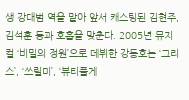생 강대범 역을 맡아 앞서 캐스팅된 김현주, 김석훈 등과 호흡을 맞춘다. 2005년 뮤지컬 ‘비밀의 정원’으로 데뷔한 강동호는 ‘그리스’, ‘쓰릴미’, ‘뷰티풀게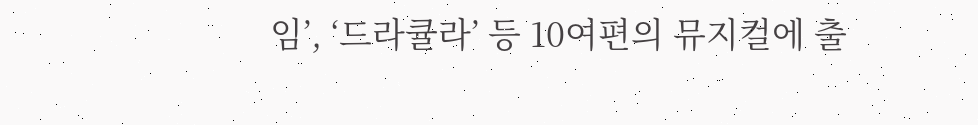임’, ‘드라큘라’ 등 10여편의 뮤지컬에 출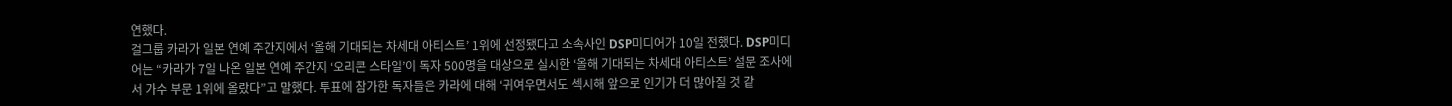연했다.
걸그룹 카라가 일본 연예 주간지에서 ‘올해 기대되는 차세대 아티스트’ 1위에 선정됐다고 소속사인 DSP미디어가 10일 전했다. DSP미디어는 “카라가 7일 나온 일본 연예 주간지 ‘오리콘 스타일’이 독자 500명을 대상으로 실시한 ‘올해 기대되는 차세대 아티스트’ 설문 조사에서 가수 부문 1위에 올랐다”고 말했다. 투표에 참가한 독자들은 카라에 대해 ‘귀여우면서도 섹시해 앞으로 인기가 더 많아질 것 같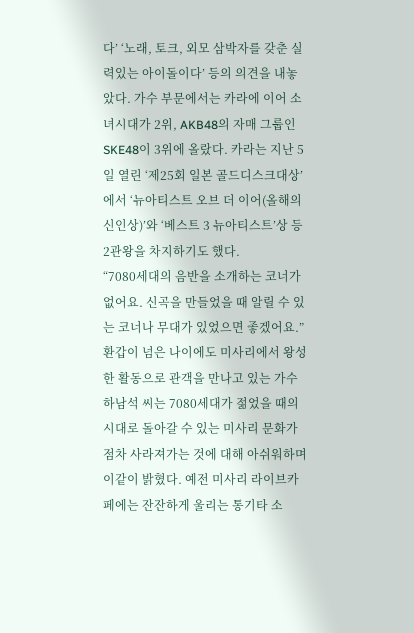다’ ‘노래, 토크, 외모 삼박자를 갖춘 실력있는 아이돌이다’ 등의 의견을 내놓았다. 가수 부문에서는 카라에 이어 소녀시대가 2위, AKB48의 자매 그룹인 SKE48이 3위에 올랐다. 카라는 지난 5일 열린 ‘제25회 일본 골드디스크대상’에서 ‘뉴아티스트 오브 더 이어(올해의 신인상)’와 ‘베스트 3 뉴아티스트’상 등 2관왕을 차지하기도 했다.
“7080세대의 음반을 소개하는 코너가 없어요. 신곡을 만들었을 때 알릴 수 있는 코너나 무대가 있었으면 좋겠어요.” 환갑이 넘은 나이에도 미사리에서 왕성한 활동으로 관객을 만나고 있는 가수 하남석 씨는 7080세대가 젊었을 때의 시대로 돌아갈 수 있는 미사리 문화가 점차 사라져가는 것에 대해 아쉬워하며 이같이 밝혔다. 예전 미사리 라이브카페에는 잔잔하게 울리는 통기타 소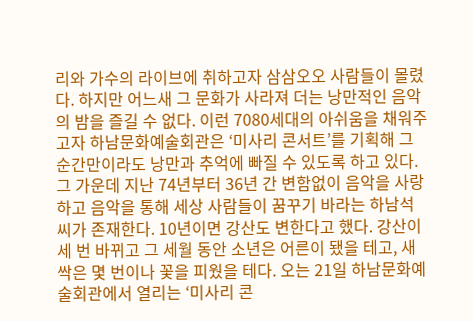리와 가수의 라이브에 취하고자 삼삼오오 사람들이 몰렸다. 하지만 어느새 그 문화가 사라져 더는 낭만적인 음악의 밤을 즐길 수 없다. 이런 7080세대의 아쉬움을 채워주고자 하남문화예술회관은 ‘미사리 콘서트’를 기획해 그 순간만이라도 낭만과 추억에 빠질 수 있도록 하고 있다. 그 가운데 지난 74년부터 36년 간 변함없이 음악을 사랑하고 음악을 통해 세상 사람들이 꿈꾸기 바라는 하남석 씨가 존재한다. 10년이면 강산도 변한다고 했다. 강산이 세 번 바뀌고 그 세월 동안 소년은 어른이 됐을 테고, 새싹은 몇 번이나 꽃을 피웠을 테다. 오는 21일 하남문화예술회관에서 열리는 ‘미사리 콘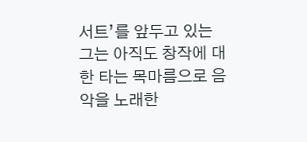서트’를 앞두고 있는 그는 아직도 창작에 대한 타는 목마름으로 음악을 노래한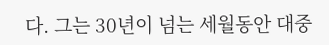다. 그는 30년이 넘는 세월동안 대중